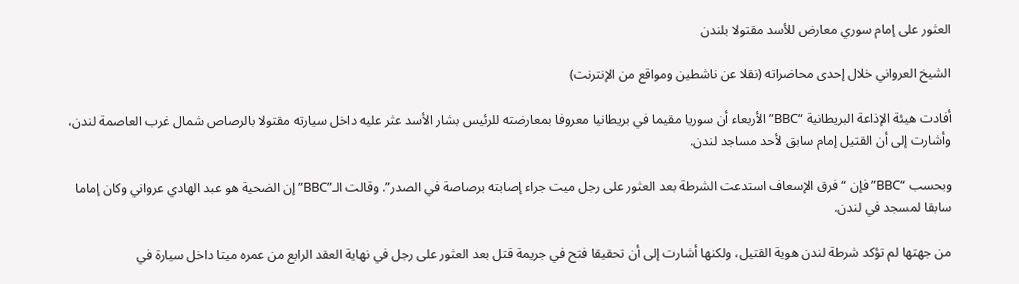العثور على إمام سوري معارض للأسد مقتولا بلندن

الشيخ العرواني خلال إحدى محاضراته (نقلا عن ناشطين ومواقع من الإنترنت)

أفادت هيئة الإذاعة البريطانية “BBC” الأربعاء أن سوريا مقيما في بريطانيا معروفا بمعارضته للرئيس بشار الأسد عثر عليه داخل سيارته مقتولا بالرصاص شمال غرب العاصمة لندن، وأشارت إلى أن القتيل إمام سابق لأحد مساجد لندن.

وبحسب “BBC” فإن “فرق الإسعاف استدعت الشرطة بعد العثور على رجل ميت جراء إصابته برصاصة في الصدر”. وقالت الـ”BBC” إن الضحية هو عبد الهادي عرواني وكان إماما سابقا لمسجد في لندن.

من جهتها لم تؤكد شرطة لندن هوية القتيل، ولكنها أشارت إلى أن تحقيقا فتح في جريمة قتل بعد العثور على رجل في نهاية العقد الرابع من عمره ميتا داخل سيارة في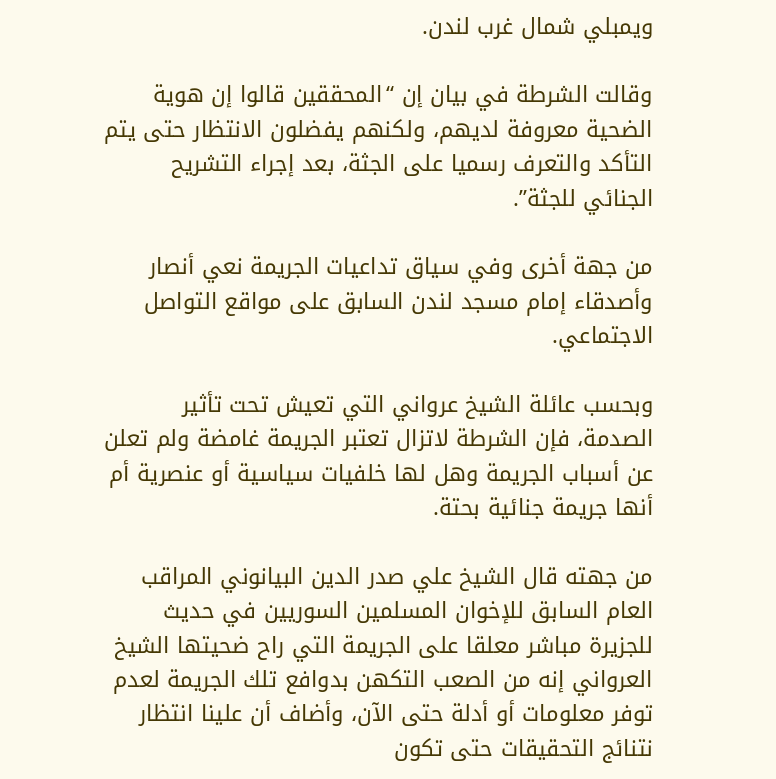ويمبلي شمال غرب لندن.

وقالت الشرطة في بيان إن “المحققين قالوا إن هوية الضحية معروفة لديهم، ولكنهم يفضلون الانتظار حتى يتم التأكد والتعرف رسميا على الجثة، بعد إجراء التشريح الجنائي للجثة”.

من جهة أخرى وفي سياق تداعيات الجريمة نعي أنصار وأصدقاء إمام مسجد لندن السابق على مواقع التواصل الاجتماعي.

وبحسب عائلة الشيخ عرواني التي تعيش تحت تأثير الصدمة، فإن الشرطة لاتزال تعتبر الجريمة غامضة ولم تعلن عن أسباب الجريمة وهل لها خلفيات سياسية أو عنصرية أم أنها جريمة جنائية بحتة.

من جهته قال الشيخ علي صدر الدين البيانوني المراقب العام السابق للإخوان المسلمين السوريين في حديث للجزيرة مباشر معلقا على الجريمة التي راح ضحيتها الشيخ العرواني إنه من الصعب التكهن بدوافع تلك الجريمة لعدم توفر معلومات أو أدلة حتى الآن، وأضاف أن علينا انتظار نتنائج التحقيقات حتى تكون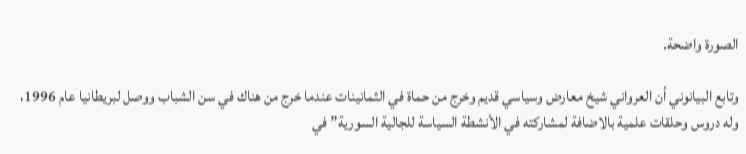الصورة واضحة.

وتابع البيانوني أن العرواني شيخ معارض وسياسي قديم وخرج من حماة في الثمانينات عندما خرج من هناك في سن الشباب ووصل لبريطانيا عام 1996، وله دروس وحلقات علمية بالاضافة لمشاركته في الأنشطة السياسة للجالية السورية” في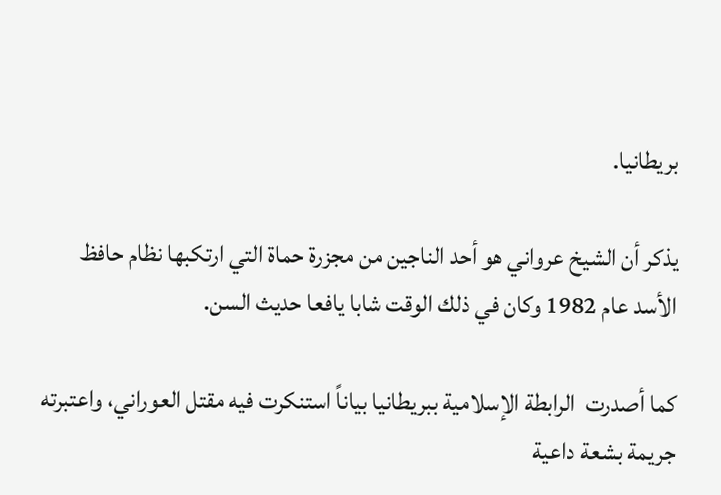بريطانيا.

يذكر أن الشيخ عرواني هو أحد الناجين من مجزرة حماة التي ارتكبها نظام حافظ الأسد عام 1982 وكان في ذلك الوقت شابا يافعا حديث السن.

كما أصدرت  الرابطة الإسلامية ببريطانيا بياناً استنكرت فيه مقتل العوراني، واعتبرته جريمة بشعة داعية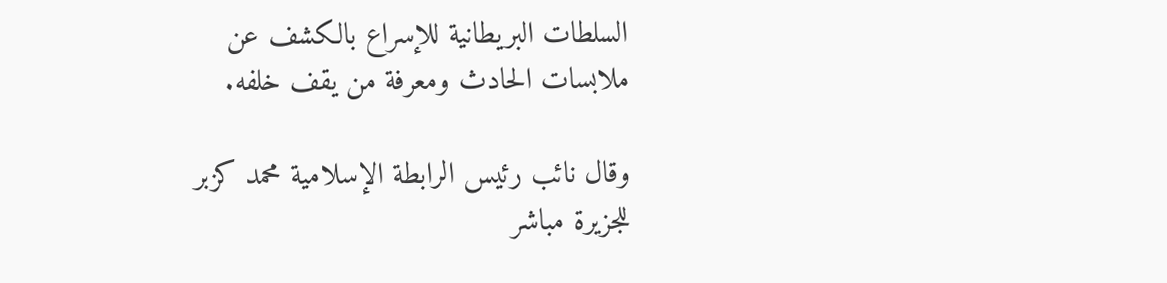السلطات البريطانية للإسراع بالكشف عن ملابسات الحادث ومعرفة من يقف خلفه.

وقال نائب رئيس الرابطة الإسلامية محمد كزبر للجزيرة مباشر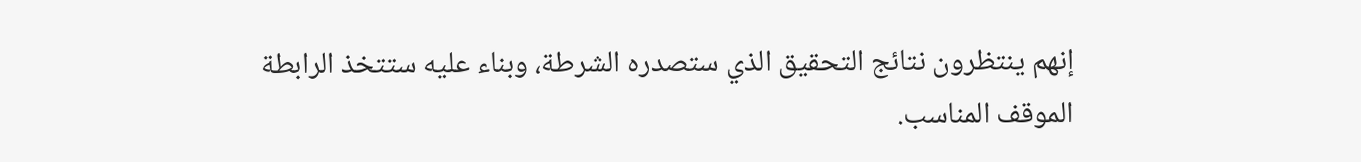إنهم ينتظرون نتائج التحقيق الذي ستصدره الشرطة، وبناء عليه ستتخذ الرابطة الموقف المناسب.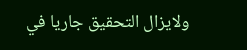ولايزال التحقيق جاريا في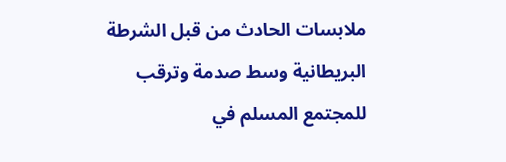ملابسات الحادث من قبل الشرطة البريطانية وسط صدمة وترقب للمجتمع المسلم في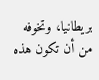بريطانيا، وتخوفه من أن تكون هذه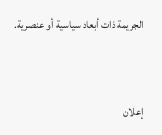الجريمة ذات أبعاد سياسية أو عنصرية.


إعلان